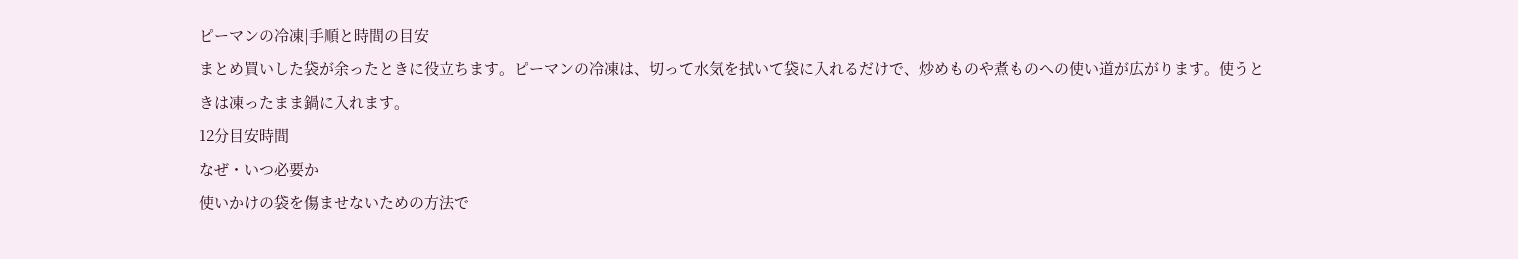ピーマンの冷凍|手順と時間の目安
まとめ買いした袋が余ったときに役立ちます。ピーマンの冷凍は、切って水気を拭いて袋に入れるだけで、炒めものや煮ものへの使い道が広がります。使うときは凍ったまま鍋に入れます。
12分目安時間
なぜ・いつ必要か
使いかけの袋を傷ませないための方法で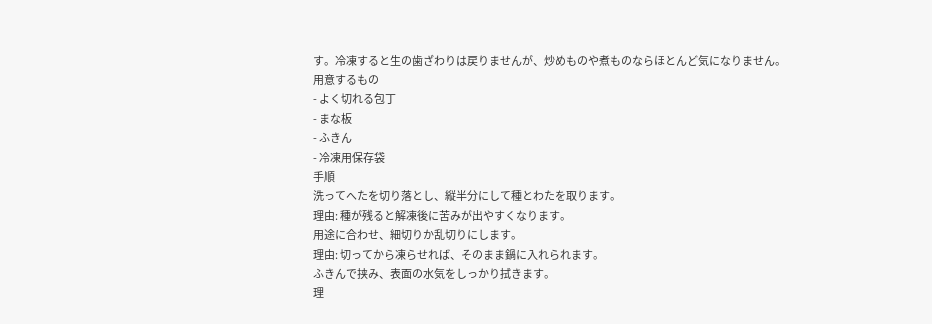す。冷凍すると生の歯ざわりは戻りませんが、炒めものや煮ものならほとんど気になりません。
用意するもの
- よく切れる包丁
- まな板
- ふきん
- 冷凍用保存袋
手順
洗ってへたを切り落とし、縦半分にして種とわたを取ります。
理由: 種が残ると解凍後に苦みが出やすくなります。
用途に合わせ、細切りか乱切りにします。
理由: 切ってから凍らせれば、そのまま鍋に入れられます。
ふきんで挟み、表面の水気をしっかり拭きます。
理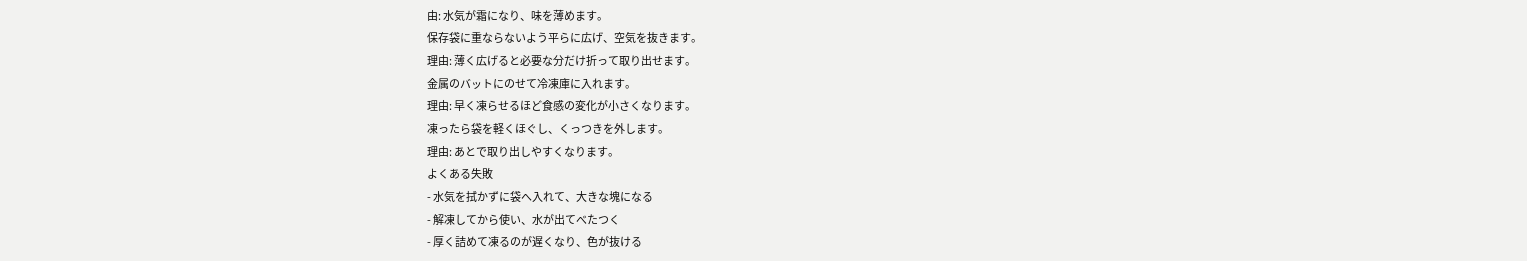由: 水気が霜になり、味を薄めます。
保存袋に重ならないよう平らに広げ、空気を抜きます。
理由: 薄く広げると必要な分だけ折って取り出せます。
金属のバットにのせて冷凍庫に入れます。
理由: 早く凍らせるほど食感の変化が小さくなります。
凍ったら袋を軽くほぐし、くっつきを外します。
理由: あとで取り出しやすくなります。
よくある失敗
- 水気を拭かずに袋へ入れて、大きな塊になる
- 解凍してから使い、水が出てべたつく
- 厚く詰めて凍るのが遅くなり、色が抜ける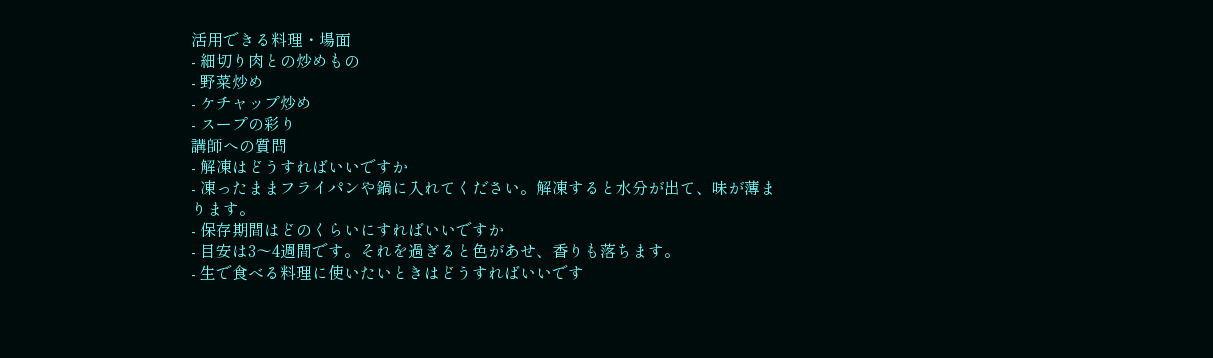活用できる料理・場面
- 細切り肉との炒めもの
- 野菜炒め
- ケチャップ炒め
- スープの彩り
講師への質問
- 解凍はどうすればいいですか
- 凍ったままフライパンや鍋に入れてください。解凍すると水分が出て、味が薄まります。
- 保存期間はどのくらいにすればいいですか
- 目安は3〜4週間です。それを過ぎると色があせ、香りも落ちます。
- 生で食べる料理に使いたいときはどうすればいいです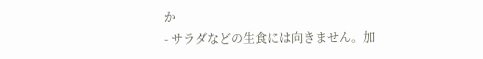か
- サラダなどの生食には向きません。加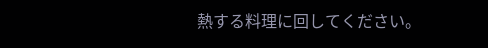熱する料理に回してください。